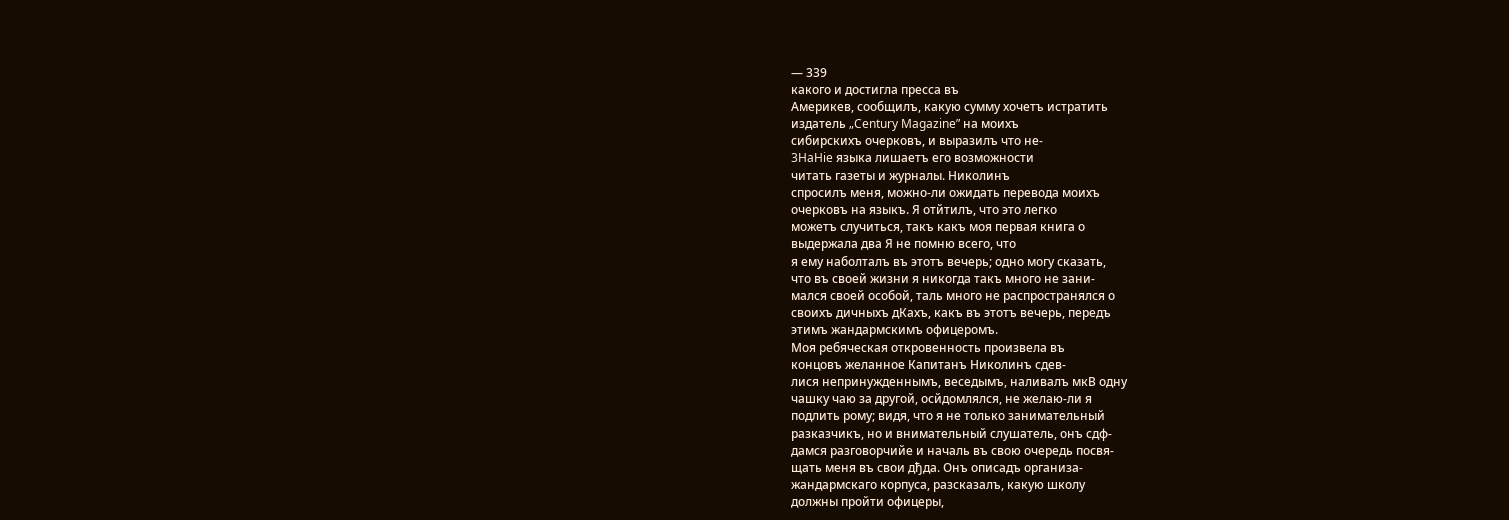— 339
какого и достигла пресса въ
Америкев, сообщилъ, какую сумму хочетъ истратить
издатель „Century Magazine” на моихъ
сибирскихъ очерковъ, и выразилъ что не-
3HaHie языка лишаетъ его возможности
читать газеты и журналы. Николинъ
спросилъ меня, можно-ли ожидать перевода моихъ
очерковъ на языкъ. Я отйтилъ, что это легко
можетъ случиться, такъ какъ моя первая книга о
выдержала два Я не помню всего, что
я ему наболталъ въ этотъ вечерь; одно могу сказать,
что въ своей жизни я никогда такъ много не зани-
мался своей особой, таль много не распространялся о
своихъ дичныхъ дКахъ, какъ въ этотъ вечерь, передъ
этимъ жандармскимъ офицеромъ.
Моя ребяческая откровенность произвела въ
концовъ желанное Капитанъ Николинъ сдев-
лися непринужденнымъ, веседымъ, наливалъ мкВ одну
чашку чаю за другой, осйдомлялся, не желаю-ли я
подлить рому; видя, что я не только занимательный
разказчикъ, но и внимательный слушатель, онъ сдф-
дамся разговорчийе и началь въ свою очередь посвя-
щать меня въ свои дђда. Онъ описадъ организа-
жандармскаго корпуса, разсказалъ, какую школу
должны пройти офицеры,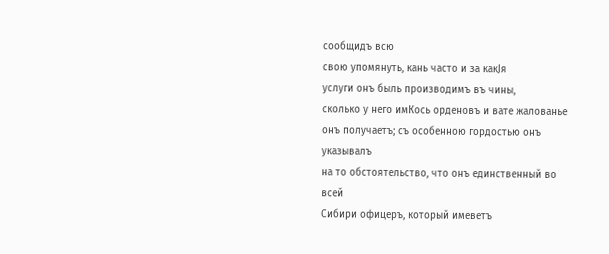сообщидъ всю
свою упомянуть, кань часто и за какЈя
услуги онъ быль производимъ въ чины,
сколько у него имКось орденовъ и вате жалованье
онъ получаетъ; съ особенною гордостью онъ указывалъ
на то обстоятельство, что онъ единственный во всей
Сибири офицеръ, который имеветъ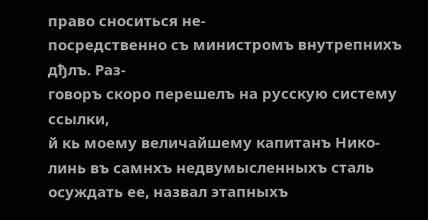право сноситься не-
посредственно съ министромъ внутрепнихъ дђлъ. Раз-
говоръ скоро перешелъ на русскую систему ссылки,
й кь моему величайшему капитанъ Нико-
линь въ самнхъ недвумысленныхъ сталь
осуждать ее, назвал этапныхъ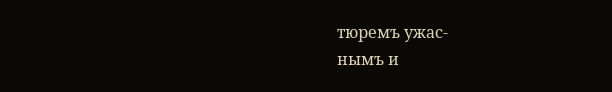тюремъ ужас-
нымъ и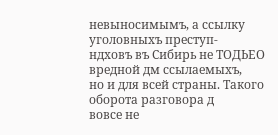невыносимымъ, а ссылку уголовныхъ преступ-
ндховъ въ Сибирь не ТОДЬЕО вредной дм ссылаемыхъ,
но и для всей страны. Такого оборота разговора д
вовсе не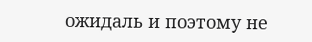ожидаль и поэтому не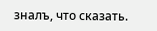зналъ, что сказать.